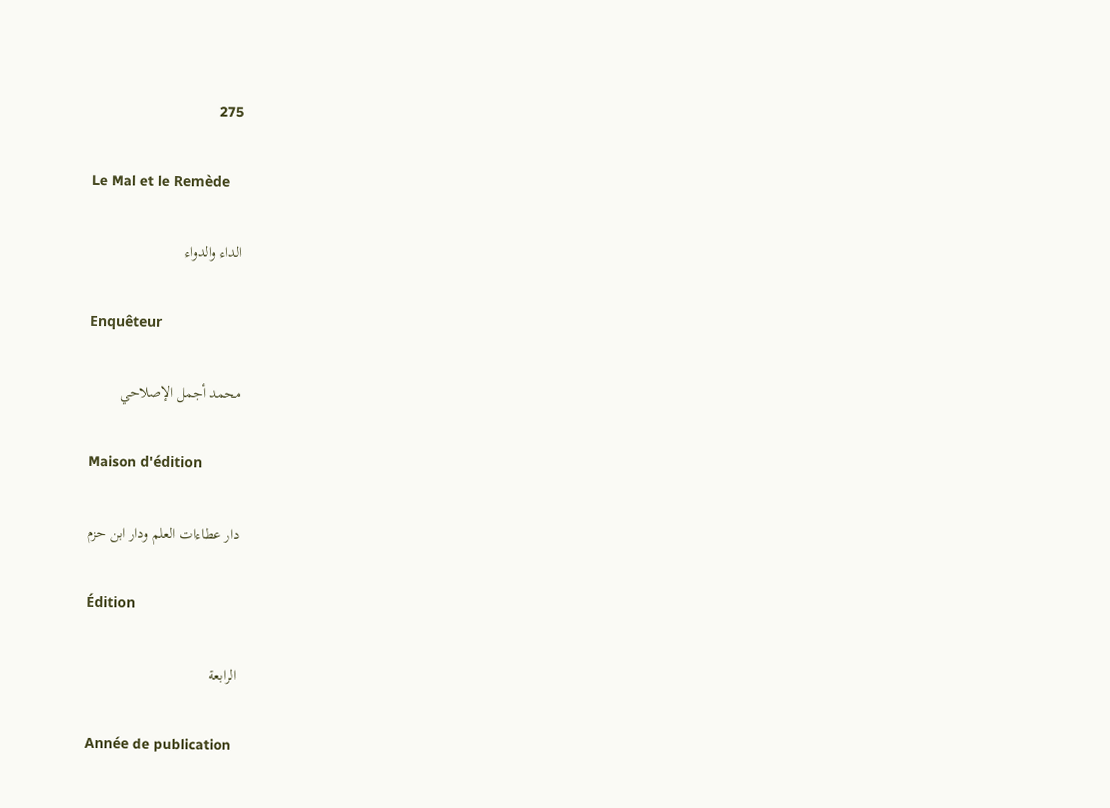275

Le Mal et le Remède

الداء والدواء

Enquêteur

محمد أجمل الإصلاحي

Maison d'édition

دار عطاءات العلم ودار ابن حزم

Édition

الرابعة

Année de publication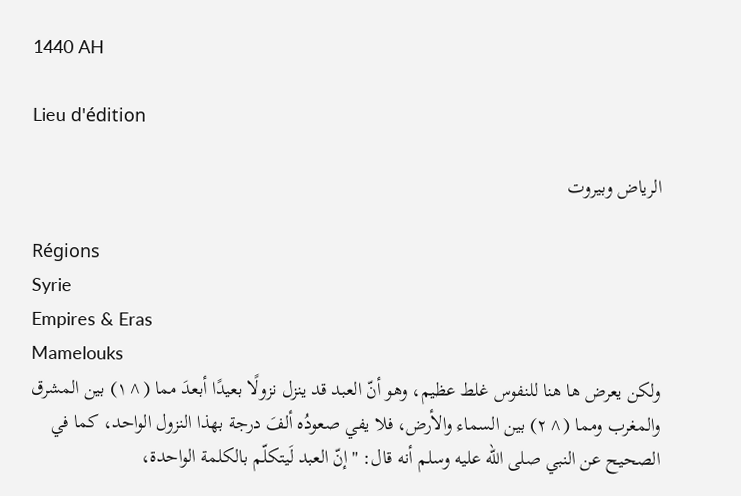1440 AH

Lieu d'édition

الرياض وبيروت

Régions
Syrie
Empires & Eras
Mamelouks
ولكن يعرض ها هنا للنفوس غلط عظيم، وهو أنّ العبد قد ينزل نزولًا بعيدًا أبعدَ مما (^١) بين المشرق والمغرب ومما (^٢) بين السماء والأرض، فلا يفي صعودُه ألفَ درجة بهذا النزول الواحد، كما في الصحيح عن النبي صلى الله عليه وسلم أنه قال: "إنّ العبد لَيتكلّم بالكلمة الواحدة،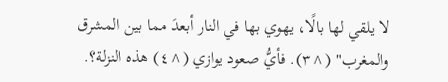لا يلقي لها بالًا، يهوي بها في النار أبعدَ مما بين المشرق والمغرب" (^٣). فأيُّ صعود يوازي (^٤) هذه النزلة؟.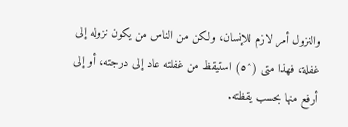والنزول أمر لازم للإنسان، ولكن من الناس من يكون نزوله إلى غفلة، فهذا متى (^٥) استيقظ من غفلته عاد إلى درجته، أو إلى أرفع منها بحسب يقظته.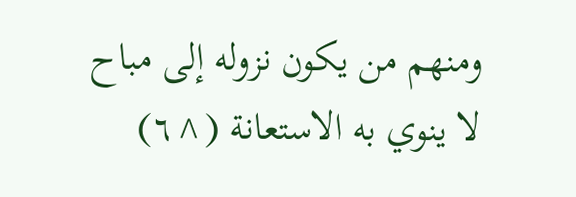ومنهم من يكون نزوله إلى مباح لا ينوي به الاستعانة (^٦)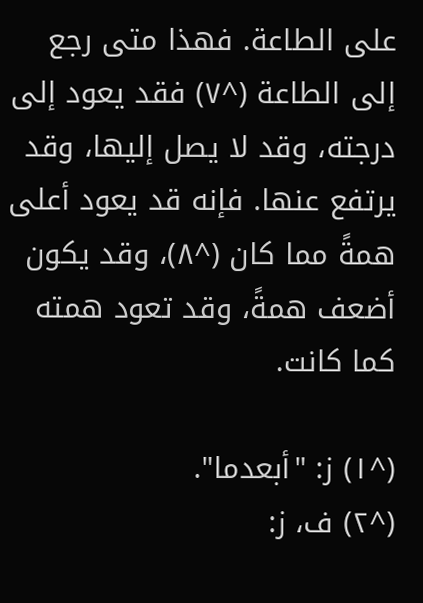على الطاعة. فهذا متى رجع إلى الطاعة (^٧) فقد يعود إلى درجته، وقد لا يصل إليها، وقد يرتفع عنها. فإنه قد يعود أعلى همةً مما كان (^٨)، وقد يكون أضعف همةً، وقد تعود همته كما كانت.

(^١) ز: "أبعدما".
(^٢) ف، ز: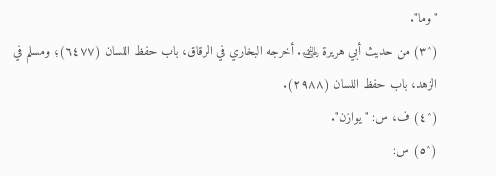"وما".
(^٣) من حديث أبي هريرة ﵁. أخرجه البخاري في الرقاق، باب حفظ اللسان (٦٤٧٧)؛ ومسلم في الزهد، باب حفظ اللسان (٢٩٨٨).
(^٤) ف، س: "يوازن".
(^٥) س: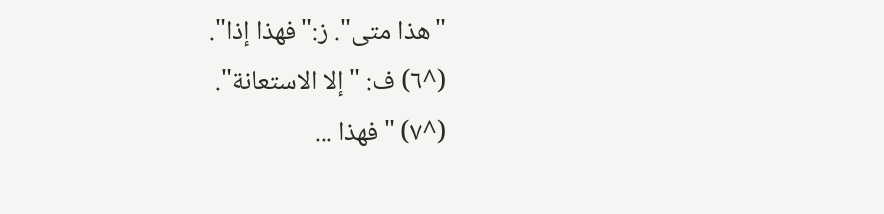"هذا متى". ز:"فهذا إذا".
(^٦) ف: "إلا الاستعانة".
(^٧) "فهذا ...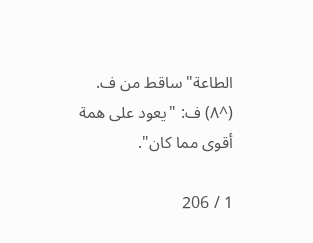الطاعة" ساقط من ف.
(^٨) ف: "يعود على همة أقوى مما كان".

1 / 206